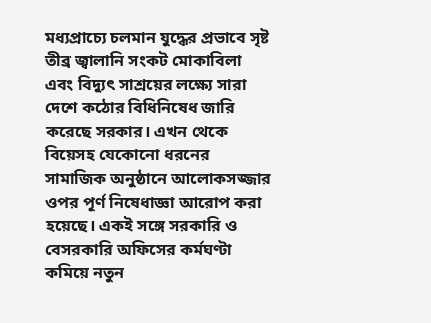মধ্যপ্রাচ্যে চলমান যুদ্ধের প্রভাবে সৃষ্ট তীব্র জ্বালানি সংকট মোকাবিলা এবং বিদ্যুৎ সাশ্রয়ের লক্ষ্যে সারা দেশে কঠোর বিধিনিষেধ জারি করেছে সরকার। এখন থেকে বিয়েসহ যেকোনো ধরনের সামাজিক অনুষ্ঠানে আলোকসজ্জার ওপর পূর্ণ নিষেধাজ্ঞা আরোপ করা হয়েছে। একই সঙ্গে সরকারি ও বেসরকারি অফিসের কর্মঘণ্টা কমিয়ে নতুন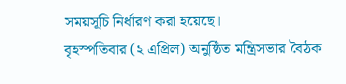সময়সূচি নির্ধারণ করা হয়েছে।
বৃহস্পতিবার (২ এপ্রিল) অনুষ্ঠিত মন্ত্রিসভার বৈঠক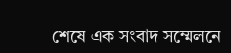শেষে এক সংবাদ সম্মেলনে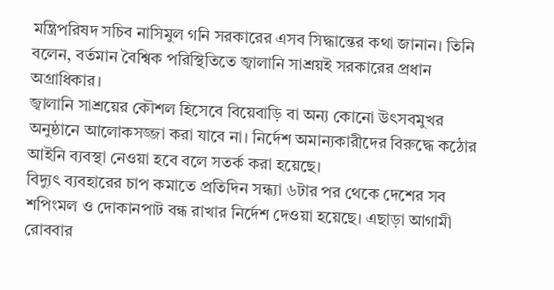মন্ত্রিপরিষদ সচিব নাসিমুল গনি সরকারের এসব সিদ্ধান্তের কথা জানান। তিনি বলেন, বর্তমান বৈশ্বিক পরিস্থিতিতে জ্বালানি সাশ্রয়ই সরকারের প্রধান অগ্রাধিকার।
জ্বালানি সাশ্রয়ের কৌশল হিসেবে বিয়েবাড়ি বা অন্য কোনো উৎসবমুখর অনুষ্ঠানে আলোকসজ্জা করা যাবে না। নির্দেশ অমান্যকারীদের বিরুদ্ধে কঠোর আইনি ব্যবস্থা নেওয়া হবে বলে সতর্ক করা হয়েছে।
বিদ্যুৎ ব্যবহারের চাপ কমাতে প্রতিদিন সন্ধ্যা ৬টার পর থেকে দেশের সব শপিংমল ও দোকানপাট বন্ধ রাখার নির্দেশ দেওয়া হয়েছে। এছাড়া আগামী রোববার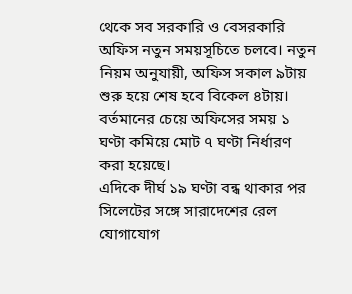থেকে সব সরকারি ও বেসরকারি অফিস নতুন সময়সূচিতে চলবে। নতুন নিয়ম অনুযায়ী, অফিস সকাল ৯টায় শুরু হয়ে শেষ হবে বিকেল ৪টায়। বর্তমানের চেয়ে অফিসের সময় ১ ঘণ্টা কমিয়ে মোট ৭ ঘণ্টা নির্ধারণ করা হয়েছে।
এদিকে দীর্ঘ ১৯ ঘণ্টা বন্ধ থাকার পর সিলেটের সঙ্গে সারাদেশের রেল যোগাযোগ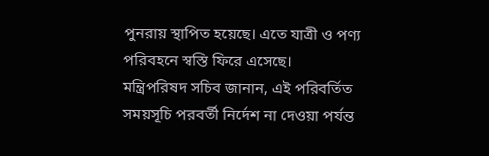পুনরায় স্থাপিত হয়েছে। এতে যাত্রী ও পণ্য পরিবহনে স্বস্তি ফিরে এসেছে।
মন্ত্রিপরিষদ সচিব জানান, এই পরিবর্তিত সময়সূচি পরবর্তী নির্দেশ না দেওয়া পর্যন্ত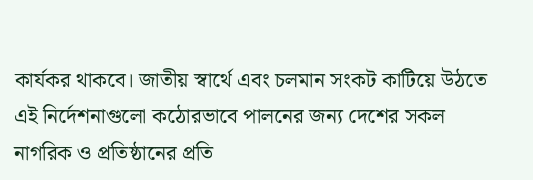কার্যকর থাকবে। জাতীয় স্বার্থে এবং চলমান সংকট কাটিয়ে উঠতে এই নির্দেশনাগুলো কঠোরভাবে পালনের জন্য দেশের সকল নাগরিক ও প্রতিষ্ঠানের প্রতি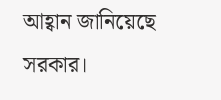আহ্বান জানিয়েছে সরকার।